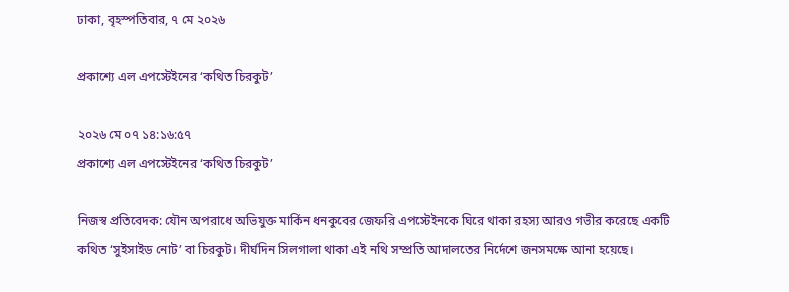ঢাকা, বৃহস্পতিবার, ৭ মে ২০২৬

প্রকাশ্যে এল এপস্টেইনের ‘কথিত চিরকুট’

২০২৬ মে ০৭ ১৪:১৬:৫৭
প্রকাশ্যে এল এপস্টেইনের ‘কথিত চিরকুট’

নিজস্ব প্রতিবেদক: যৌন অপরাধে অভিযুক্ত মার্কিন ধনকুবের জেফরি এপস্টেইনকে ঘিরে থাকা রহস্য আরও গভীর করেছে একটি কথিত ‘সুইসাইড নোট’ বা চিরকুট। দীর্ঘদিন সিলগালা থাকা এই নথি সম্প্রতি আদালতের নির্দেশে জনসমক্ষে আনা হয়েছে।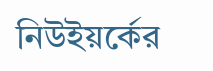নিউইয়র্কের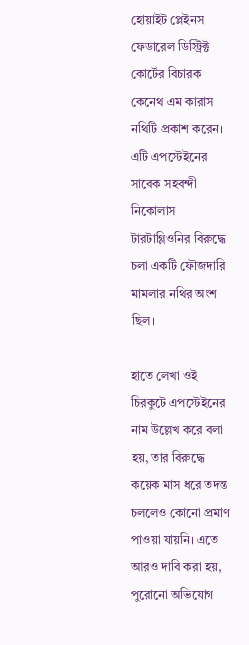হোয়াইট প্লেইনস ফেডারেল ডিস্ট্রিক্ট কোর্টের বিচারক কেনেথ এম কারাস নথিটি প্রকাশ করেন। এটি এপস্টেইনের সাবেক সহবন্দী নিকোলাস টারটাগ্লিওনির বিরুদ্ধে চলা একটি ফৌজদারি মামলার নথির অংশ ছিল।

হাতে লেখা ওই চিরকুটে এপস্টেইনের নাম উল্লেখ করে বলা হয়, তার বিরুদ্ধে কয়েক মাস ধরে তদন্ত চললেও কোনো প্রমাণ পাওয়া যায়নি। এতে আরও দাবি করা হয়, পুরোনো অভিযোগ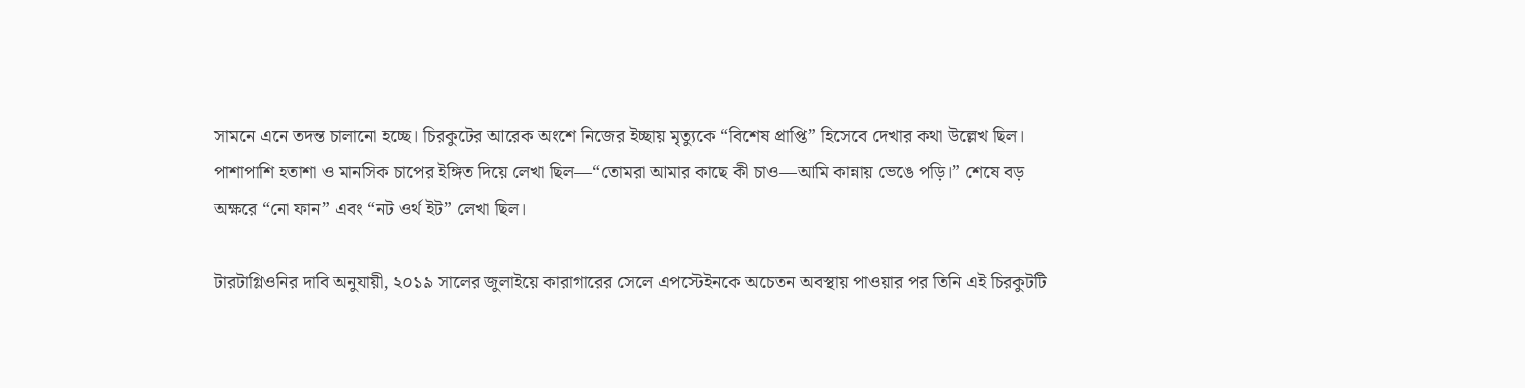সামনে এনে তদন্ত চালানো হচ্ছে। চিরকুটের আরেক অংশে নিজের ইচ্ছায় মৃত্যুকে “বিশেষ প্রাপ্তি” হিসেবে দেখার কথা উল্লেখ ছিল। পাশাপাশি হতাশা ও মানসিক চাপের ইঙ্গিত দিয়ে লেখা ছিল—“তোমরা আমার কাছে কী চাও—আমি কান্নায় ভেঙে পড়ি।” শেষে বড় অক্ষরে “নো ফান” এবং “নট ওর্থ ইট” লেখা ছিল।

টারটাগ্লিওনির দাবি অনুযায়ী, ২০১৯ সালের জুলাইয়ে কারাগারের সেলে এপস্টেইনকে অচেতন অবস্থায় পাওয়ার পর তিনি এই চিরকুটটি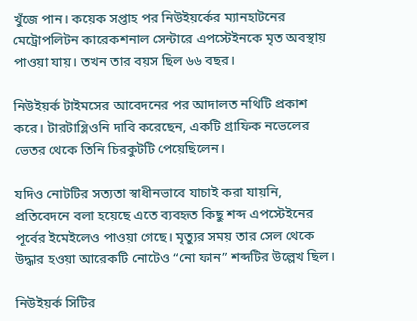খুঁজে পান। কয়েক সপ্তাহ পর নিউইয়র্কের ম্যানহাটনের মেট্রোপলিটন কারেকশনাল সেন্টারে এপস্টেইনকে মৃত অবস্থায় পাওয়া যায়। তখন তার বয়স ছিল ৬৬ বছর।

নিউইয়র্ক টাইমসের আবেদনের পর আদালত নথিটি প্রকাশ করে। টারটাগ্লিওনি দাবি করেছেন, একটি গ্রাফিক নভেলের ভেতর থেকে তিনি চিরকুটটি পেয়েছিলেন।

যদিও নোটটির সত্যতা স্বাধীনভাবে যাচাই করা যায়নি, প্রতিবেদনে বলা হয়েছে এতে ব্যবহৃত কিছু শব্দ এপস্টেইনের পূর্বের ইমেইলেও পাওয়া গেছে। মৃত্যুর সময় তার সেল থেকে উদ্ধার হওয়া আরেকটি নোটেও “নো ফান” শব্দটির উল্লেখ ছিল।

নিউইয়র্ক সিটির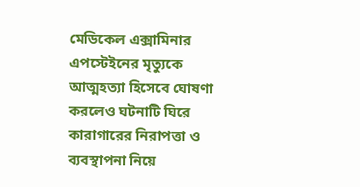মেডিকেল এক্সামিনার এপস্টেইনের মৃত্যুকে আত্মহত্যা হিসেবে ঘোষণা করলেও ঘটনাটি ঘিরে কারাগারের নিরাপত্তা ও ব্যবস্থাপনা নিয়ে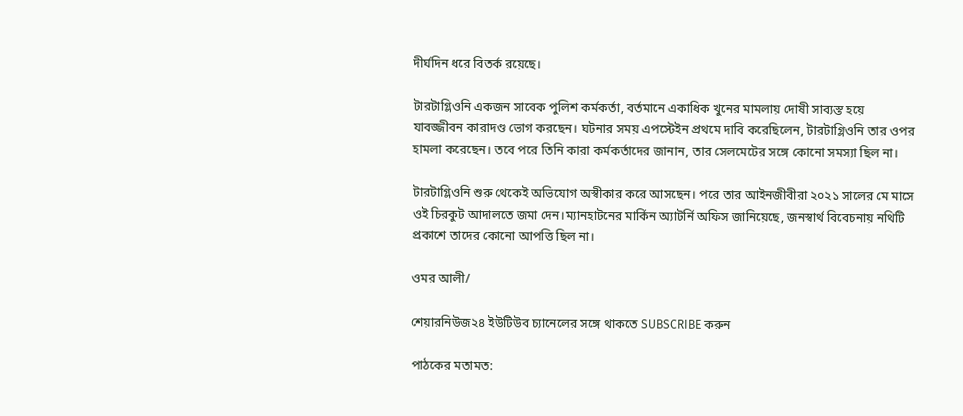দীর্ঘদিন ধরে বিতর্ক রয়েছে।

টারটাগ্লিওনি একজন সাবেক পুলিশ কর্মকর্তা, বর্তমানে একাধিক খুনের মামলায় দোষী সাব্যস্ত হয়ে যাবজ্জীবন কারাদণ্ড ভোগ করছেন। ঘটনার সময় এপস্টেইন প্রথমে দাবি করেছিলেন, টারটাগ্লিওনি তার ওপর হামলা করেছেন। তবে পরে তিনি কারা কর্মকর্তাদের জানান, তার সেলমেটের সঙ্গে কোনো সমস্যা ছিল না।

টারটাগ্লিওনি শুরু থেকেই অভিযোগ অস্বীকার করে আসছেন। পরে তার আইনজীবীরা ২০২১ সালের মে মাসে ওই চিরকুট আদালতে জমা দেন।ম্যানহাটনের মার্কিন অ্যাটর্নি অফিস জানিয়েছে, জনস্বার্থ বিবেচনায় নথিটি প্রকাশে তাদের কোনো আপত্তি ছিল না।

ওমর আলী/

শেয়ারনিউজ২৪ ইউটিউব চ্যানেলের সঙ্গে থাকতে SUBSCRIBE করুন

পাঠকের মতামত: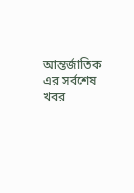আন্তর্জাতিক এর সর্বশেষ খবর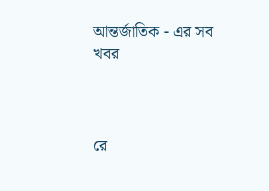আন্তর্জাতিক - এর সব খবর



রে